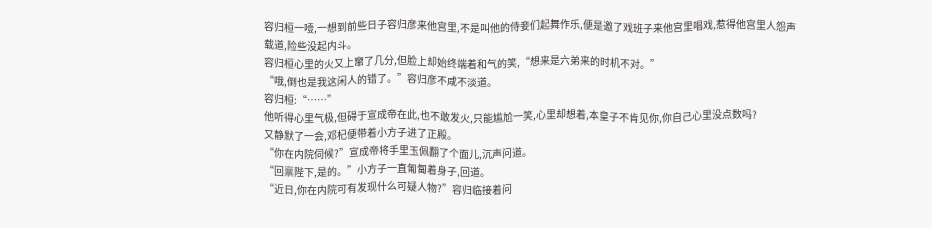容归桓一噎,一想到前些日子容归彦来他宫里,不是叫他的侍妾们起舞作乐,便是邀了戏班子来他宫里唱戏,惹得他宫里人怨声载道,险些没起内斗。
容归桓心里的火又上窜了几分,但脸上却始终端着和气的笑,“想来是六弟来的时机不对。”
“哦,倒也是我这闲人的错了。”容归彦不咸不淡道。
容归桓:“……”
他听得心里气极,但碍于宣成帝在此,也不敢发火,只能尴尬一笑,心里却想着,本皇子不肯见你,你自己心里没点数吗?
又静默了一会,邓杞便带着小方子进了正殿。
“你在内院伺候?”宣成帝将手里玉佩翻了个面儿,沉声问道。
“回禀陛下,是的。”小方子一直匍匐着身子,回道。
“近日,你在内院可有发现什么可疑人物?”容归临接着问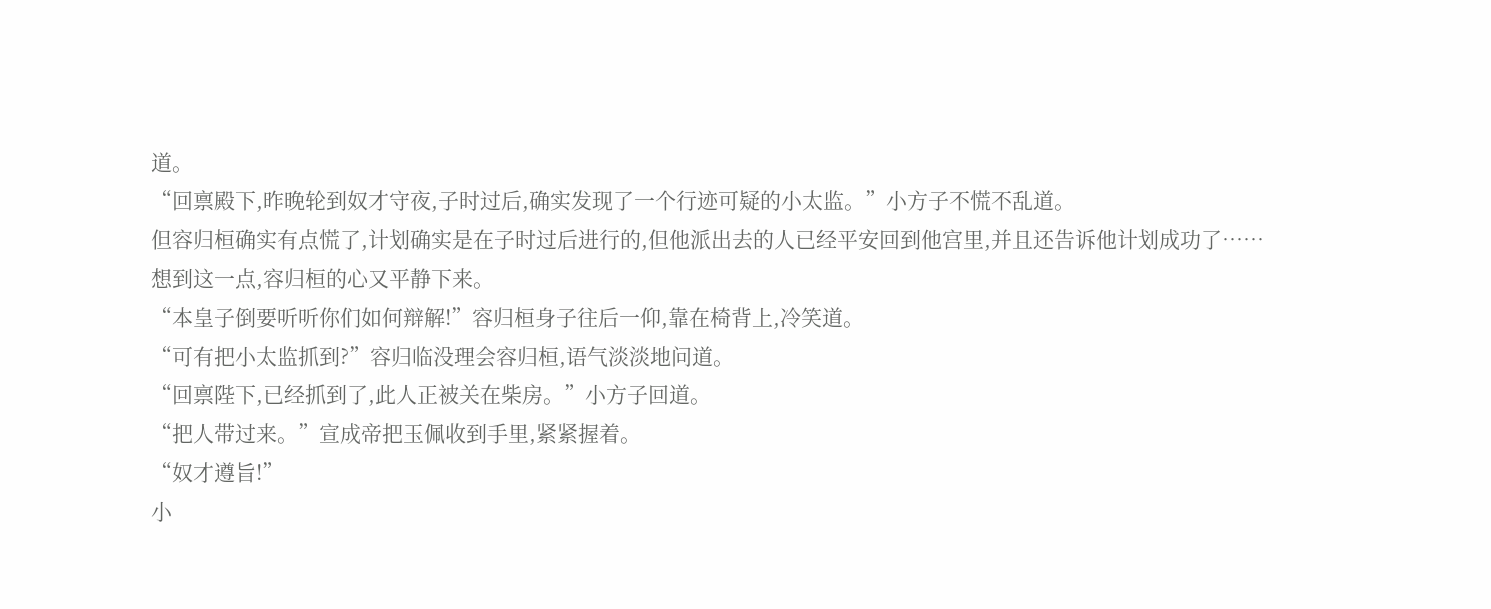道。
“回禀殿下,昨晚轮到奴才守夜,子时过后,确实发现了一个行迹可疑的小太监。”小方子不慌不乱道。
但容归桓确实有点慌了,计划确实是在子时过后进行的,但他派出去的人已经平安回到他宫里,并且还告诉他计划成功了……
想到这一点,容归桓的心又平静下来。
“本皇子倒要听听你们如何辩解!”容归桓身子往后一仰,靠在椅背上,冷笑道。
“可有把小太监抓到?”容归临没理会容归桓,语气淡淡地问道。
“回禀陛下,已经抓到了,此人正被关在柴房。”小方子回道。
“把人带过来。”宣成帝把玉佩收到手里,紧紧握着。
“奴才遵旨!”
小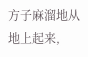方子麻溜地从地上起来,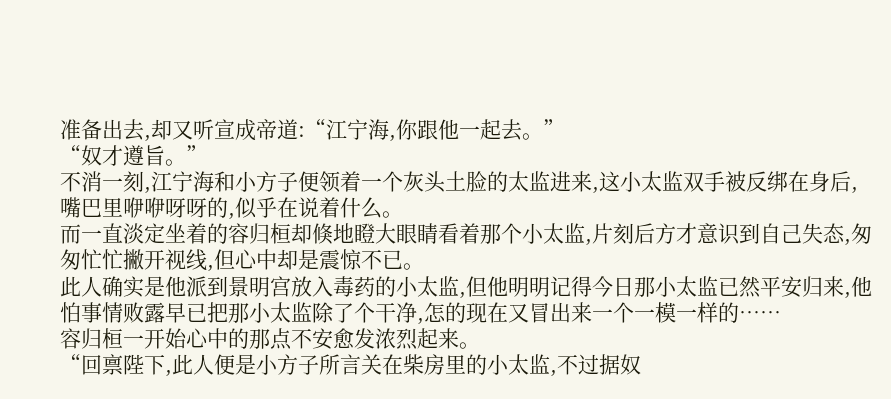准备出去,却又听宣成帝道:“江宁海,你跟他一起去。”
“奴才遵旨。”
不消一刻,江宁海和小方子便领着一个灰头土脸的太监进来,这小太监双手被反绑在身后,嘴巴里咿咿呀呀的,似乎在说着什么。
而一直淡定坐着的容归桓却倏地瞪大眼睛看着那个小太监,片刻后方才意识到自己失态,匆匆忙忙撇开视线,但心中却是震惊不已。
此人确实是他派到景明宫放入毒药的小太监,但他明明记得今日那小太监已然平安归来,他怕事情败露早已把那小太监除了个干净,怎的现在又冒出来一个一模一样的……
容归桓一开始心中的那点不安愈发浓烈起来。
“回禀陛下,此人便是小方子所言关在柴房里的小太监,不过据奴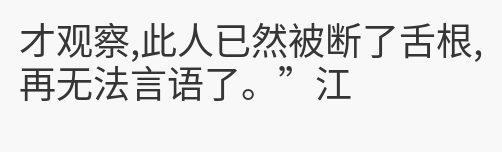才观察,此人已然被断了舌根,再无法言语了。”江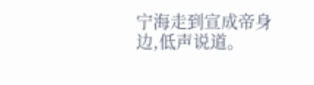宁海走到宣成帝身边,低声说道。